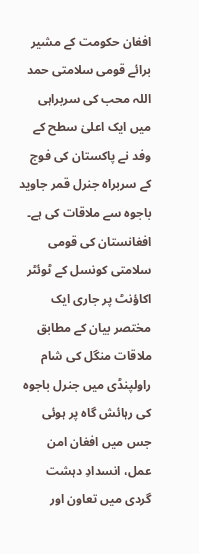افغان حکومت کے مشیر برائے قومی سلامتی حمد اللہ محب کی سربراہی میں ایک اعلیٰ سطح کے وفد نے پاکستان کی فوج کے سربراہ جنرل قمر جاوید باجوہ سے ملاقات کی ہے۔
افغانستان کی قومی سلامتی کونسل کے ٹوئٹر اکاؤنٹ پر جاری ایک مختصر بیان کے مطابق ملاقات منگل کی شام راولپنڈی میں جنرل باجوہ کی رہائش گاہ پر ہوئی جس میں افغان امن عمل، انسدادِ دہشت گردی میں تعاون اور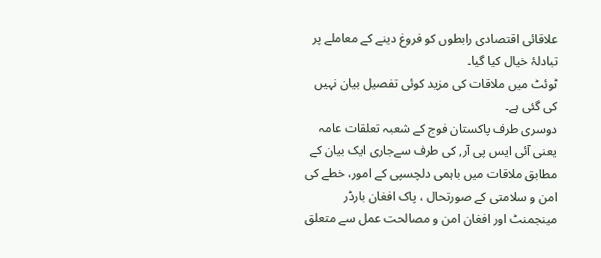علاقائی اقتصادی رابطوں کو فروغ دینے کے معاملے پر تبادلۂ خیال کیا گیا۔
ٹوئٹ میں ملاقات کی مزید کوئی تفصیل بیان نہیں کی گئی ہے۔
دوسری طرف پاکستان فوج کے شعبہ تعلقات عامہ یعنی آئی ایس پی آر, کی طرف سےجاری ایک بیان کے مطابق ملاقات میں باہمی دلچسپی کے امور، خطے کی امن و سلامتی کے صورتحال ، پاک افغان بارڈر مینجمنٹ اور افغان امن و مصالحت عمل سے متعلق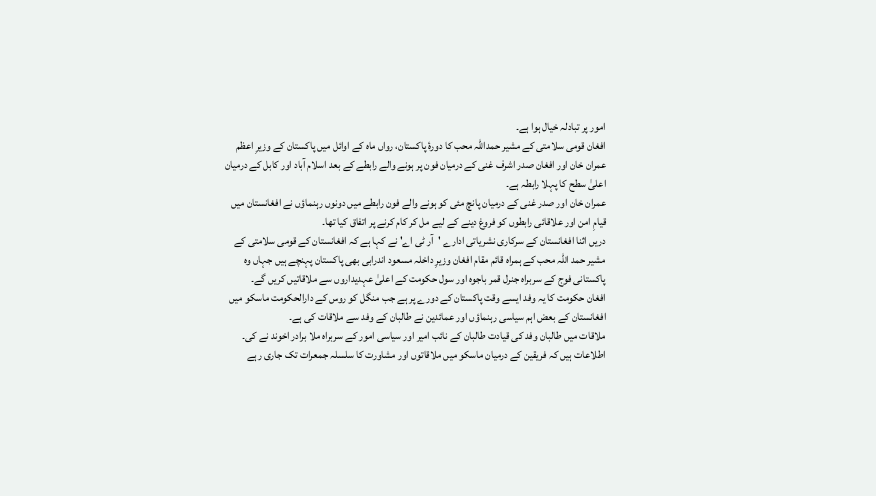امور پر تبادلہ خیال ہوا ہے۔
افغان قومی سلامتی کے مشیر حمداللہ محب کا دورۂ پاکستان، رواں ماہ کے اوائل میں پاکستان کے وزیرِ اعظم عمران خان اور افغان صدر اشرف غنی کے درمیان فون پر ہونے والے رابطے کے بعد اسلام آباد اور کابل کے درمیان اعلیٰ سطح کا پہلا رابطہ ہے۔
عمران خان اور صدر غنی کے درمیان پانچ مئی کو ہونے والے فون رابطے میں دونوں رہنماؤں نے افغانستان میں قیامِ امن اور علاقائی رابطوں کو فروغ دینے کے لیے مل کر کام کرنے پر اتفاق کیا تھا۔
دریں اثنا افغانستان کے سرکاری نشریاتی ادارے 'آر ٹی اے' نے کہا ہے کہ افغانستان کے قومی سلامتی کے مشیر حمد اللہ محب کے ہمراہ قائم مقام افغان وزیرِ داخلہ مسعود اندرابی بھی پاکستان پہنچے ہیں جہاں وہ پاکستانی فوج کے سربراہ جنرل قمر باجوہ اور سول حکومت کے اعلیٰ عہدیداروں سے ملاقاتیں کریں گے۔
افغان حکومت کا یہ وفد ایسے وقت پاکستان کے دورے پر ہے جب منگل کو روس کے دارالحکومت ماسکو میں افغانستان کے بعض اہم سیاسی رہنماؤں اور عمائدین نے طالبان کے وفد سے ملاقات کی ہے۔
ملاقات میں طالبان وفد کی قیادت طالبان کے نائب امیر اور سیاسی امور کے سربراہ ملا برادر اخوند نے کی۔ اطلاعات ہیں کہ فریقین کے درمیان ماسکو میں ملاقاتوں اور مشاورت کا سلسلہ جمعرات تک جاری رہے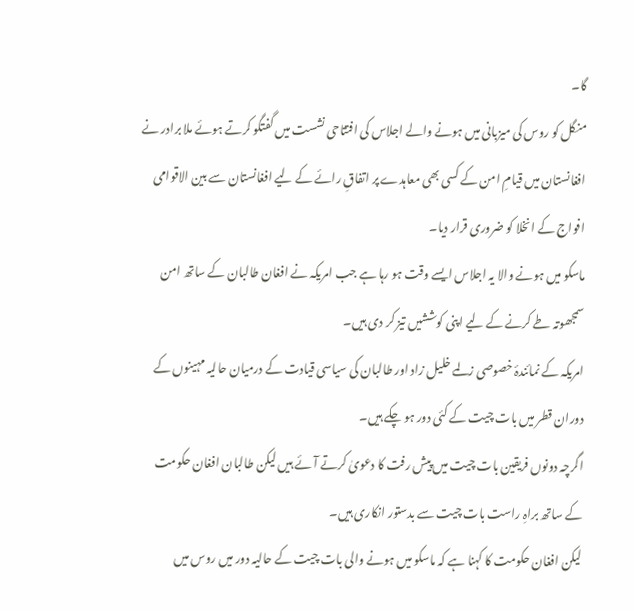گا۔
منگل کو روس کی میزبانی میں ہونے والے اجلاس کی افتتاحی نشست میں گفتگو کرتے ہوئے ملا برادر نے افغانستان میں قیامِ امن کے کسی بھی معاہدے پر اتفاقِ رائے کے لیے افغانستان سے بین الاقوامی افواج کے انخلا کو ضروری قرار دیا۔
ماسکو میں ہونے والا یہ اجلاس ایسے وقت ہو رہا ہے جب امریکہ نے افغان طالبان کے ساتھ امن سمجھوتہ طے کرنے کے لیے اپنی کوششیں تیز کر دی ہیں۔
امریکہ کے نمائندۂ خصوصی زلمے خلیل زاد اور طالبان کی سیاسی قیادت کے درمیان حالیہ مہینوں کے دوران قطر میں بات چیت کے کئی دور ہو چکے ہیں۔
اگرچہ دونوں فریقین بات چیت میں پیش رفت کا دعویٰ کرتے آئے ہیں لیکن طالبان افغان حکومت کے ساتھ براہِ راست بات چیت سے بدستور انکاری ہیں۔
لیکن افغان حکومت کا کہنا ہے کہ ماسکو میں ہونے والی بات چیت کے حالیہ دور میں روس میں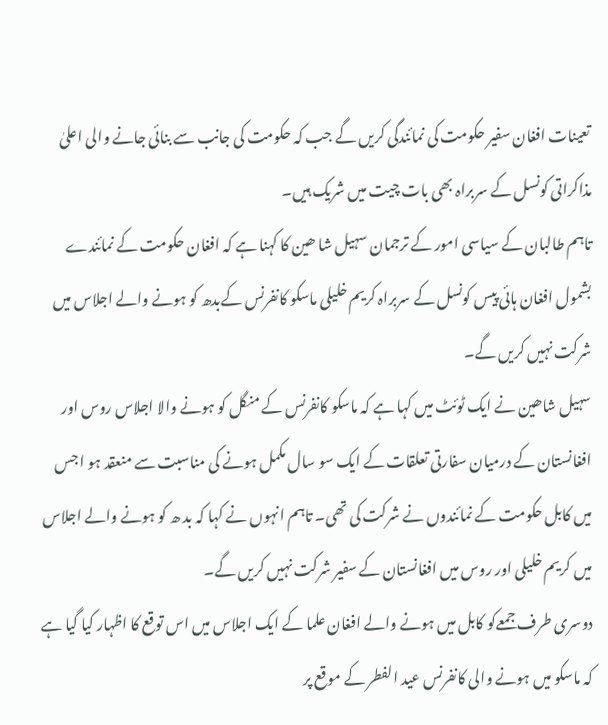تعینات افغان سفیر حکومت کی نمائندگی کریں گے جب کہ حکومت کی جانب سے بنائی جانے والی اعلیٰ مذاکراتی کونسل کے سربراہ بھی بات چیت میں شریک ہیں۔
تاہم طالبان کے سیاسی امور کے ترجمان سہیل شا ھین کا کہنا ہے کہ افغان حکومت کے نمائندے بشمول افغان ہائی پیس کونسل کے سربراہ کریم خلیلی ماسکو کانفرنس کےبدھ کو ہونے والے اجلاس میں شرکت نہیں کریں گے۔
سہیل شاھین نے ایک ٹوئٹ میں کہا ہے کہ ماسکو کانفرنس کے منگل کو ہونے والا اجلاس روس اور افغانستان کے درمیان سفارتی تعلقات کے ایک سو سال مکمل ہونے کی مناسبت سے منعقد ہو ا جس میں کابل حکومت کے نمائندوں نے شرکت کی تھی۔ تاہم انہوں نے کہا کہ بد ھ کو ہونے والے اجلاس میں کریم خلیلی اور روس میں افغانستان کے سفیر شرکت نہیں کریں گے۔
دوسری طرف جمعےکو کابل میں ہونے والے افغان علما کے ایک اجلاس میں اس توقع کا اظہار کیا گیا ہے کہ ماسکو میں ہونے والی کانفرنس عید الفطر کے موقع پر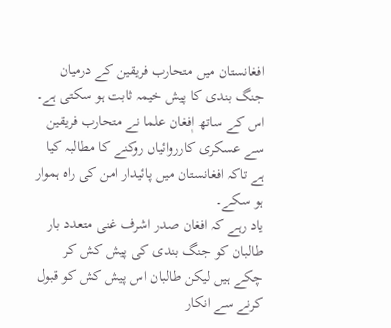افغانستان میں متحارب فریقین کے درمیان جنگ بندی کا پیش خیمہ ثابت ہو سکتی ہے۔ اس کے ساتھ اٖفغان علما نے متحارب فریقین سے عسکری کارروائیاں روکنے کا مطالبہ کیا ہے تاکہ افغانستان میں پائیدار امن کی راہ ہموار ہو سکے۔
یاد رہے کہ افغان صدر اشرف غنی متعدد بار طالبان کو جنگ بندی کی پیش کش کر چکے ہیں لیکن طالبان اس پیش کش کو قبول کرنے سے انکار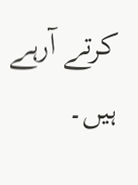کرتے آرہے ہیں۔